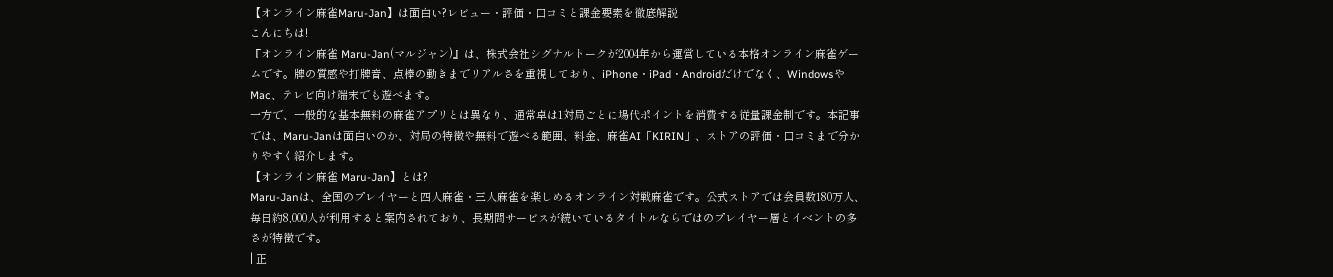【オンライン麻雀Maru-Jan】は面白い?レビュー・評価・口コミと課金要素を徹底解説
こんにちは!
『オンライン麻雀 Maru-Jan(マルジャン)』は、株式会社シグナルトークが2004年から運営している本格オンライン麻雀ゲームです。牌の質感や打牌音、点棒の動きまでリアルさを重視しており、iPhone・iPad・Androidだけでなく、WindowsやMac、テレビ向け端末でも遊べます。
一方で、一般的な基本無料の麻雀アプリとは異なり、通常卓は1対局ごとに場代ポイントを消費する従量課金制です。本記事では、Maru-Janは面白いのか、対局の特徴や無料で遊べる範囲、料金、麻雀AI「KIRIN」、ストアの評価・口コミまで分かりやすく紹介します。
【オンライン麻雀 Maru-Jan】とは?
Maru-Janは、全国のプレイヤーと四人麻雀・三人麻雀を楽しめるオンライン対戦麻雀です。公式ストアでは会員数180万人、毎日約8,000人が利用すると案内されており、長期間サービスが続いているタイトルならではのプレイヤー層とイベントの多さが特徴です。
| 正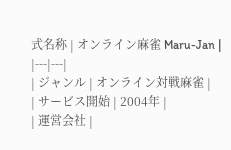式名称 | オンライン麻雀 Maru-Jan |
|---|---|
| ジャンル | オンライン対戦麻雀 |
| サービス開始 | 2004年 |
| 運営会社 |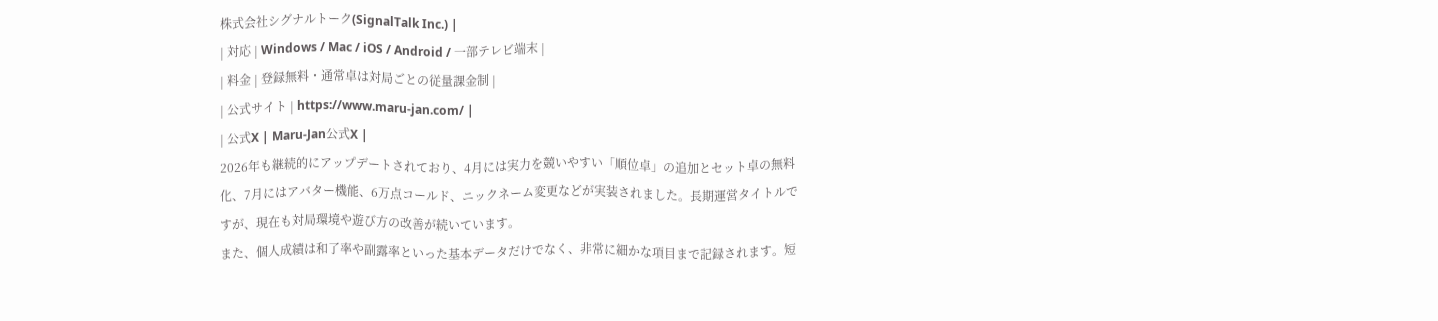株式会社シグナルトーク(SignalTalk Inc.) |
| 対応 | Windows / Mac / iOS / Android / 一部テレビ端末 |
| 料金 | 登録無料・通常卓は対局ごとの従量課金制 |
| 公式サイト | https://www.maru-jan.com/ |
| 公式X | Maru-Jan公式X |
2026年も継続的にアップデートされており、4月には実力を競いやすい「順位卓」の追加とセット卓の無料化、7月にはアバター機能、6万点コールド、ニックネーム変更などが実装されました。長期運営タイトルですが、現在も対局環境や遊び方の改善が続いています。
また、個人成績は和了率や副露率といった基本データだけでなく、非常に細かな項目まで記録されます。短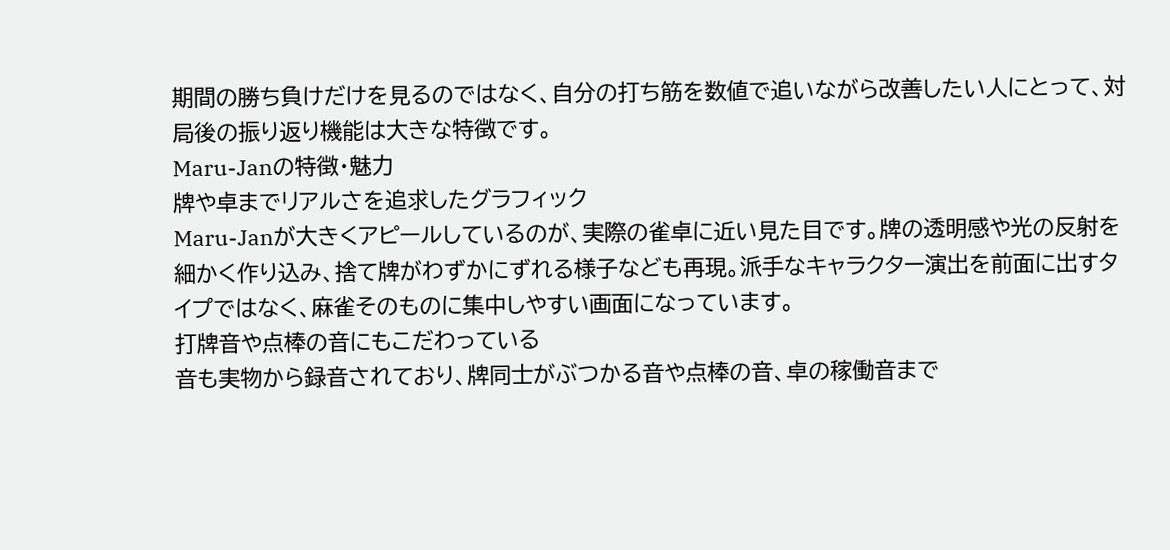期間の勝ち負けだけを見るのではなく、自分の打ち筋を数値で追いながら改善したい人にとって、対局後の振り返り機能は大きな特徴です。
Maru-Janの特徴・魅力
牌や卓までリアルさを追求したグラフィック
Maru-Janが大きくアピールしているのが、実際の雀卓に近い見た目です。牌の透明感や光の反射を細かく作り込み、捨て牌がわずかにずれる様子なども再現。派手なキャラクター演出を前面に出すタイプではなく、麻雀そのものに集中しやすい画面になっています。
打牌音や点棒の音にもこだわっている
音も実物から録音されており、牌同士がぶつかる音や点棒の音、卓の稼働音まで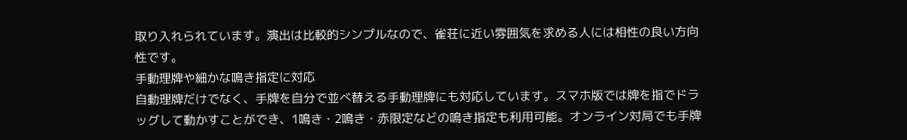取り入れられています。演出は比較的シンプルなので、雀荘に近い雰囲気を求める人には相性の良い方向性です。
手動理牌や細かな鳴き指定に対応
自動理牌だけでなく、手牌を自分で並べ替える手動理牌にも対応しています。スマホ版では牌を指でドラッグして動かすことができ、1鳴き・2鳴き・赤限定などの鳴き指定も利用可能。オンライン対局でも手牌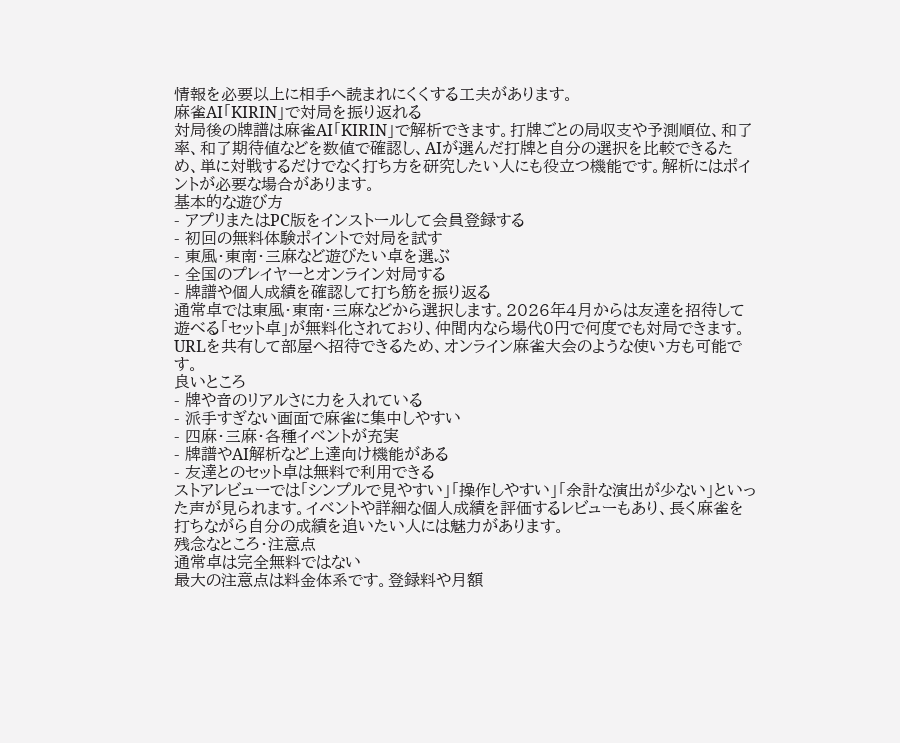情報を必要以上に相手へ読まれにくくする工夫があります。
麻雀AI「KIRIN」で対局を振り返れる
対局後の牌譜は麻雀AI「KIRIN」で解析できます。打牌ごとの局収支や予測順位、和了率、和了期待値などを数値で確認し、AIが選んだ打牌と自分の選択を比較できるため、単に対戦するだけでなく打ち方を研究したい人にも役立つ機能です。解析にはポイントが必要な場合があります。
基本的な遊び方
- アプリまたはPC版をインストールして会員登録する
- 初回の無料体験ポイントで対局を試す
- 東風・東南・三麻など遊びたい卓を選ぶ
- 全国のプレイヤーとオンライン対局する
- 牌譜や個人成績を確認して打ち筋を振り返る
通常卓では東風・東南・三麻などから選択します。2026年4月からは友達を招待して遊べる「セット卓」が無料化されており、仲間内なら場代0円で何度でも対局できます。URLを共有して部屋へ招待できるため、オンライン麻雀大会のような使い方も可能です。
良いところ
- 牌や音のリアルさに力を入れている
- 派手すぎない画面で麻雀に集中しやすい
- 四麻・三麻・各種イベントが充実
- 牌譜やAI解析など上達向け機能がある
- 友達とのセット卓は無料で利用できる
ストアレビューでは「シンプルで見やすい」「操作しやすい」「余計な演出が少ない」といった声が見られます。イベントや詳細な個人成績を評価するレビューもあり、長く麻雀を打ちながら自分の成績を追いたい人には魅力があります。
残念なところ・注意点
通常卓は完全無料ではない
最大の注意点は料金体系です。登録料や月額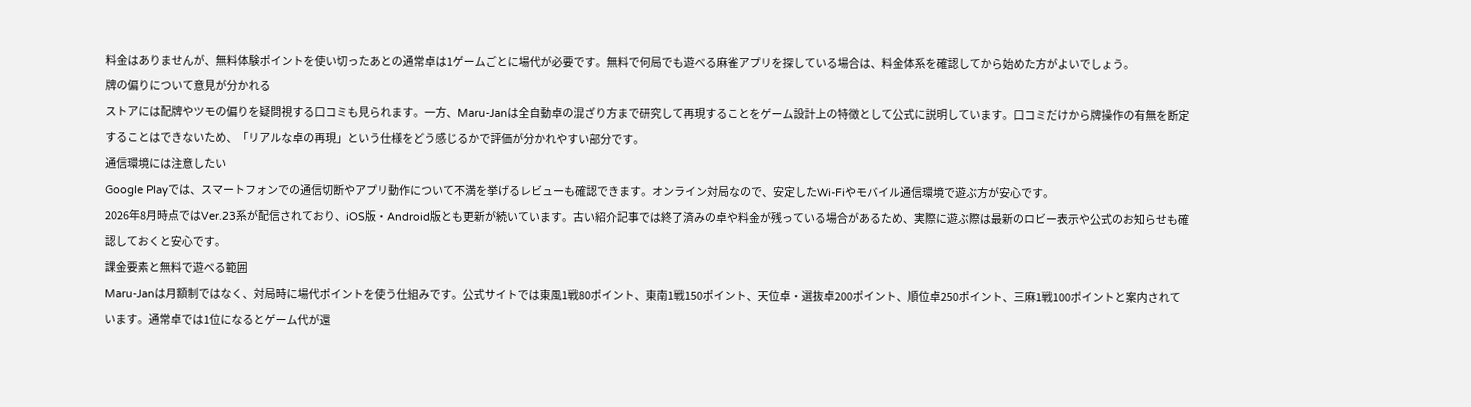料金はありませんが、無料体験ポイントを使い切ったあとの通常卓は1ゲームごとに場代が必要です。無料で何局でも遊べる麻雀アプリを探している場合は、料金体系を確認してから始めた方がよいでしょう。
牌の偏りについて意見が分かれる
ストアには配牌やツモの偏りを疑問視する口コミも見られます。一方、Maru-Janは全自動卓の混ざり方まで研究して再現することをゲーム設計上の特徴として公式に説明しています。口コミだけから牌操作の有無を断定することはできないため、「リアルな卓の再現」という仕様をどう感じるかで評価が分かれやすい部分です。
通信環境には注意したい
Google Playでは、スマートフォンでの通信切断やアプリ動作について不満を挙げるレビューも確認できます。オンライン対局なので、安定したWi-Fiやモバイル通信環境で遊ぶ方が安心です。
2026年8月時点ではVer.23系が配信されており、iOS版・Android版とも更新が続いています。古い紹介記事では終了済みの卓や料金が残っている場合があるため、実際に遊ぶ際は最新のロビー表示や公式のお知らせも確認しておくと安心です。
課金要素と無料で遊べる範囲
Maru-Janは月額制ではなく、対局時に場代ポイントを使う仕組みです。公式サイトでは東風1戦80ポイント、東南1戦150ポイント、天位卓・選抜卓200ポイント、順位卓250ポイント、三麻1戦100ポイントと案内されています。通常卓では1位になるとゲーム代が還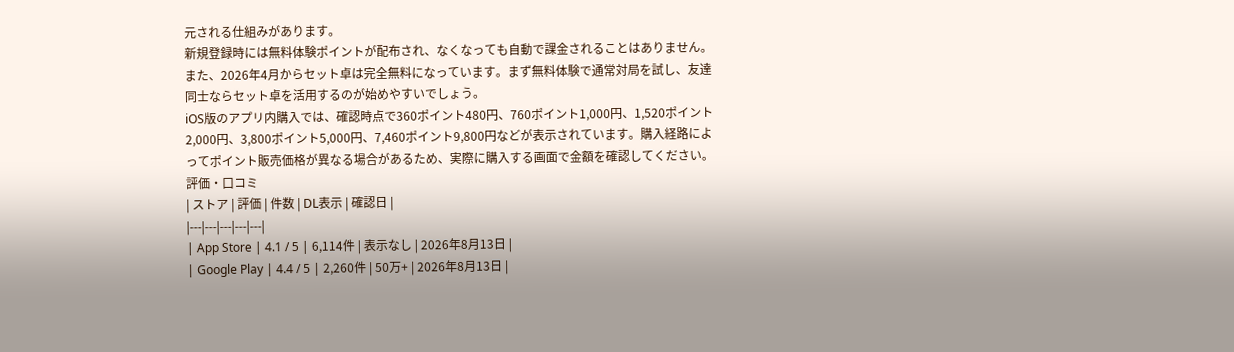元される仕組みがあります。
新規登録時には無料体験ポイントが配布され、なくなっても自動で課金されることはありません。また、2026年4月からセット卓は完全無料になっています。まず無料体験で通常対局を試し、友達同士ならセット卓を活用するのが始めやすいでしょう。
iOS版のアプリ内購入では、確認時点で360ポイント480円、760ポイント1,000円、1,520ポイント2,000円、3,800ポイント5,000円、7,460ポイント9,800円などが表示されています。購入経路によってポイント販売価格が異なる場合があるため、実際に購入する画面で金額を確認してください。
評価・口コミ
| ストア | 評価 | 件数 | DL表示 | 確認日 |
|---|---|---|---|---|
| App Store | 4.1 / 5 | 6,114件 | 表示なし | 2026年8月13日 |
| Google Play | 4.4 / 5 | 2,260件 | 50万+ | 2026年8月13日 |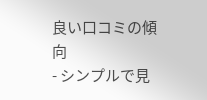良い口コミの傾向
- シンプルで見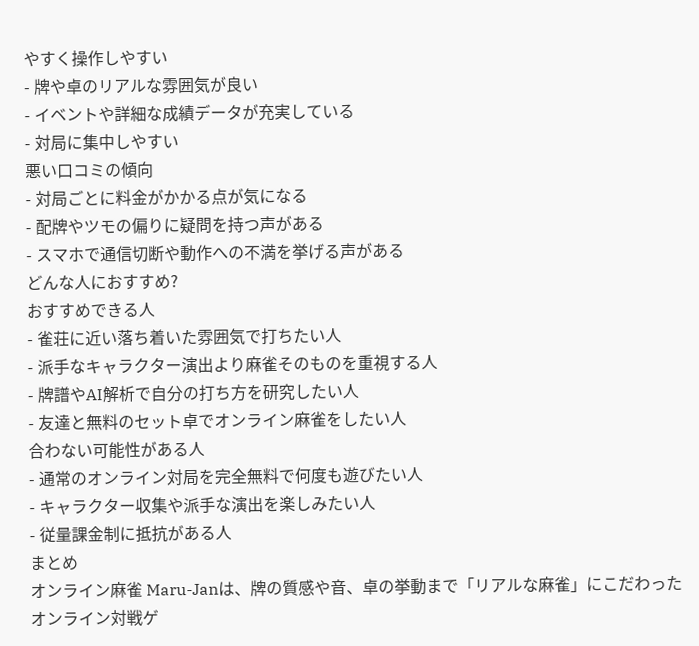やすく操作しやすい
- 牌や卓のリアルな雰囲気が良い
- イベントや詳細な成績データが充実している
- 対局に集中しやすい
悪い口コミの傾向
- 対局ごとに料金がかかる点が気になる
- 配牌やツモの偏りに疑問を持つ声がある
- スマホで通信切断や動作への不満を挙げる声がある
どんな人におすすめ?
おすすめできる人
- 雀荘に近い落ち着いた雰囲気で打ちたい人
- 派手なキャラクター演出より麻雀そのものを重視する人
- 牌譜やAI解析で自分の打ち方を研究したい人
- 友達と無料のセット卓でオンライン麻雀をしたい人
合わない可能性がある人
- 通常のオンライン対局を完全無料で何度も遊びたい人
- キャラクター収集や派手な演出を楽しみたい人
- 従量課金制に抵抗がある人
まとめ
オンライン麻雀 Maru-Janは、牌の質感や音、卓の挙動まで「リアルな麻雀」にこだわったオンライン対戦ゲ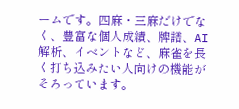ームです。四麻・三麻だけでなく、豊富な個人成績、牌譜、AI解析、イベントなど、麻雀を長く打ち込みたい人向けの機能がそろっています。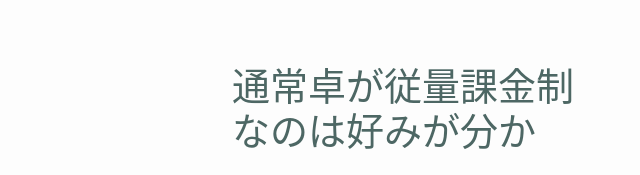通常卓が従量課金制なのは好みが分か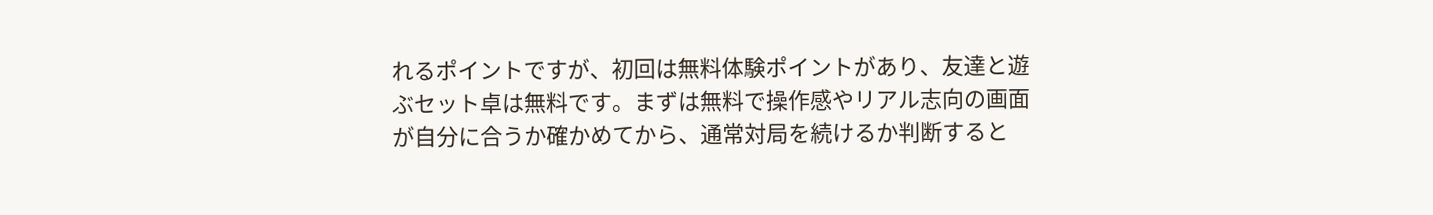れるポイントですが、初回は無料体験ポイントがあり、友達と遊ぶセット卓は無料です。まずは無料で操作感やリアル志向の画面が自分に合うか確かめてから、通常対局を続けるか判断すると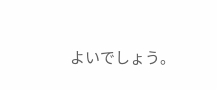よいでしょう。